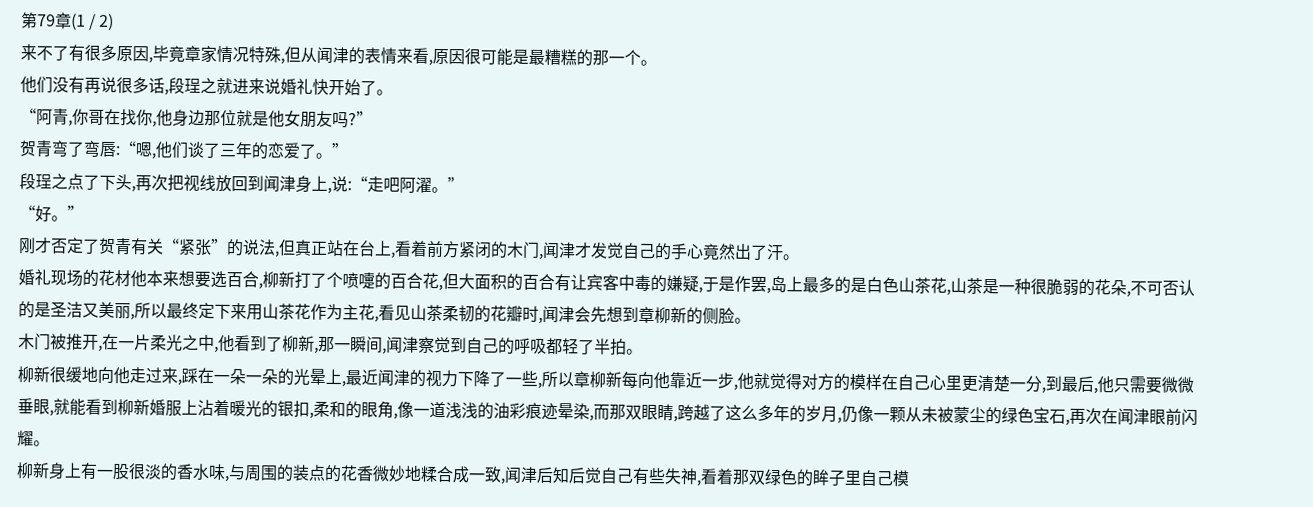第79章(1 / 2)
来不了有很多原因,毕竟章家情况特殊,但从闻津的表情来看,原因很可能是最糟糕的那一个。
他们没有再说很多话,段珵之就进来说婚礼快开始了。
“阿青,你哥在找你,他身边那位就是他女朋友吗?”
贺青弯了弯唇:“嗯,他们谈了三年的恋爱了。”
段珵之点了下头,再次把视线放回到闻津身上,说:“走吧阿濯。”
“好。”
刚才否定了贺青有关“紧张”的说法,但真正站在台上,看着前方紧闭的木门,闻津才发觉自己的手心竟然出了汗。
婚礼现场的花材他本来想要选百合,柳新打了个喷嚏的百合花,但大面积的百合有让宾客中毒的嫌疑,于是作罢,岛上最多的是白色山茶花,山茶是一种很脆弱的花朵,不可否认的是圣洁又美丽,所以最终定下来用山茶花作为主花,看见山茶柔韧的花瓣时,闻津会先想到章柳新的侧脸。
木门被推开,在一片柔光之中,他看到了柳新,那一瞬间,闻津察觉到自己的呼吸都轻了半拍。
柳新很缓地向他走过来,踩在一朵一朵的光晕上,最近闻津的视力下降了一些,所以章柳新每向他靠近一步,他就觉得对方的模样在自己心里更清楚一分,到最后,他只需要微微垂眼,就能看到柳新婚服上沾着暖光的银扣,柔和的眼角,像一道浅浅的油彩痕迹晕染,而那双眼睛,跨越了这么多年的岁月,仍像一颗从未被蒙尘的绿色宝石,再次在闻津眼前闪耀。
柳新身上有一股很淡的香水味,与周围的装点的花香微妙地糅合成一致,闻津后知后觉自己有些失神,看着那双绿色的眸子里自己模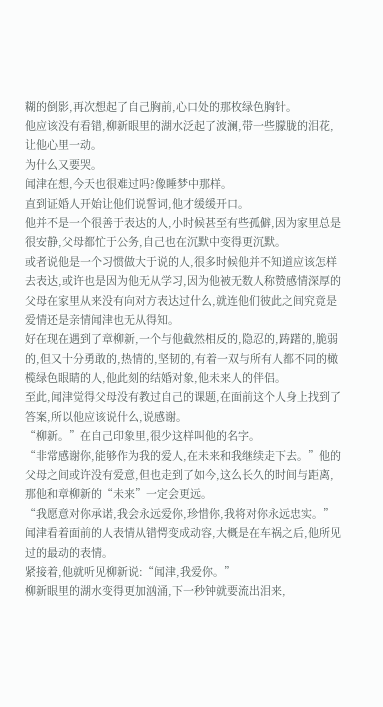糊的倒影,再次想起了自己胸前,心口处的那枚绿色胸针。
他应该没有看错,柳新眼里的湖水泛起了波澜,带一些朦胧的泪花,让他心里一动。
为什么又要哭。
闻津在想,今天也很难过吗?像睡梦中那样。
直到证婚人开始让他们说誓词,他才缓缓开口。
他并不是一个很善于表达的人,小时候甚至有些孤僻,因为家里总是很安静,父母都忙于公务,自己也在沉默中变得更沉默。
或者说他是一个习惯做大于说的人,很多时候他并不知道应该怎样去表达,或许也是因为他无从学习,因为他被无数人称赞感情深厚的父母在家里从来没有向对方表达过什么,就连他们彼此之间究竟是爱情还是亲情闻津也无从得知。
好在现在遇到了章柳新,一个与他截然相反的,隐忍的,踌躇的,脆弱的,但又十分勇敢的,热情的,坚韧的,有着一双与所有人都不同的橄榄绿色眼睛的人,他此刻的结婚对象,他未来人的伴侣。
至此,闻津觉得父母没有教过自己的课题,在面前这个人身上找到了答案,所以他应该说什么,说感谢。
“柳新。”在自己印象里,很少这样叫他的名字。
“非常感谢你,能够作为我的爱人,在未来和我继续走下去。”他的父母之间或许没有爱意,但也走到了如今,这么长久的时间与距离,那他和章柳新的“未来”一定会更远。
“我愿意对你承诺,我会永远爱你,珍惜你,我将对你永远忠实。”
闻津看着面前的人表情从错愕变成动容,大概是在车祸之后,他所见过的最动的表情。
紧接着,他就听见柳新说:“闻津,我爱你。”
柳新眼里的湖水变得更加汹涌,下一秒钟就要流出泪来,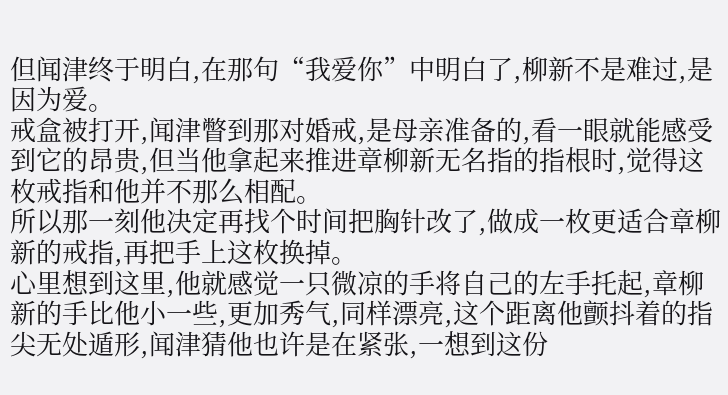但闻津终于明白,在那句“我爱你”中明白了,柳新不是难过,是因为爱。
戒盒被打开,闻津瞥到那对婚戒,是母亲准备的,看一眼就能感受到它的昂贵,但当他拿起来推进章柳新无名指的指根时,觉得这枚戒指和他并不那么相配。
所以那一刻他决定再找个时间把胸针改了,做成一枚更适合章柳新的戒指,再把手上这枚换掉。
心里想到这里,他就感觉一只微凉的手将自己的左手托起,章柳新的手比他小一些,更加秀气,同样漂亮,这个距离他颤抖着的指尖无处遁形,闻津猜他也许是在紧张,一想到这份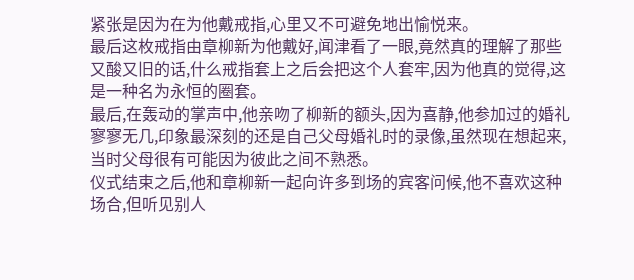紧张是因为在为他戴戒指,心里又不可避免地出愉悦来。
最后这枚戒指由章柳新为他戴好,闻津看了一眼,竟然真的理解了那些又酸又旧的话,什么戒指套上之后会把这个人套牢,因为他真的觉得,这是一种名为永恒的圈套。
最后,在轰动的掌声中,他亲吻了柳新的额头,因为喜静,他参加过的婚礼寥寥无几,印象最深刻的还是自己父母婚礼时的录像,虽然现在想起来,当时父母很有可能因为彼此之间不熟悉。
仪式结束之后,他和章柳新一起向许多到场的宾客问候,他不喜欢这种场合,但听见别人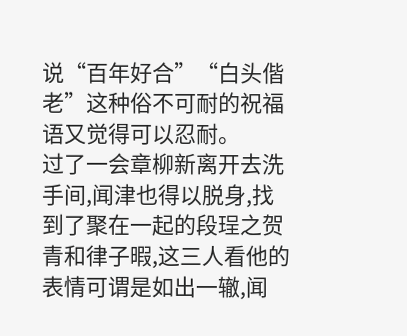说“百年好合”“白头偕老”这种俗不可耐的祝福语又觉得可以忍耐。
过了一会章柳新离开去洗手间,闻津也得以脱身,找到了聚在一起的段珵之贺青和律子暇,这三人看他的表情可谓是如出一辙,闻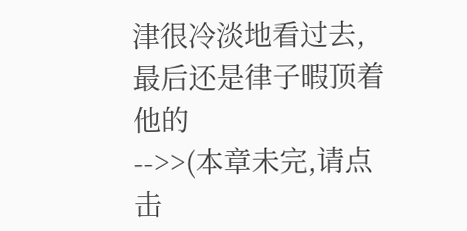津很冷淡地看过去,最后还是律子暇顶着他的
-->>(本章未完,请点击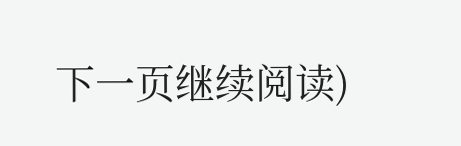下一页继续阅读)